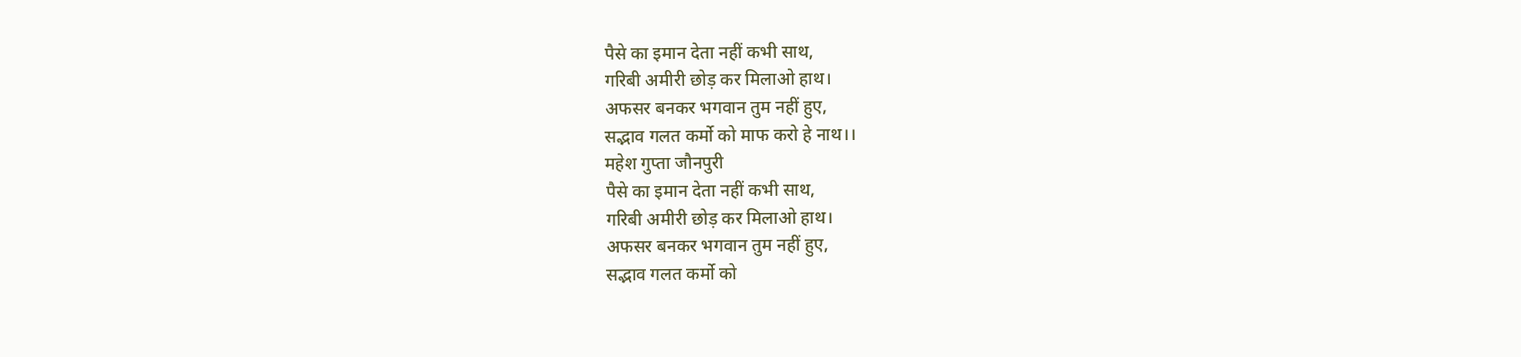पैसे का इमान देता नहीं कभी साथ,
गरिबी अमीरी छोड़ कर मिलाओ हाथ।
अफसर बनकर भगवान तुम नहीं हुए,
सद्भाव गलत कर्मो को माफ करो हे नाथ।।
महेश गुप्ता जौनपुरी
पैसे का इमान देता नहीं कभी साथ,
गरिबी अमीरी छोड़ कर मिलाओ हाथ।
अफसर बनकर भगवान तुम नहीं हुए,
सद्भाव गलत कर्मो को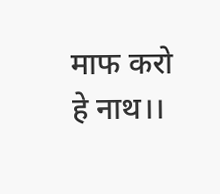माफ करो हे नाथ।।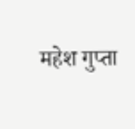महेश गुप्ता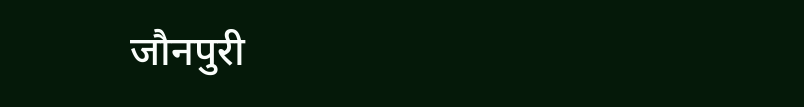जौनपुरी